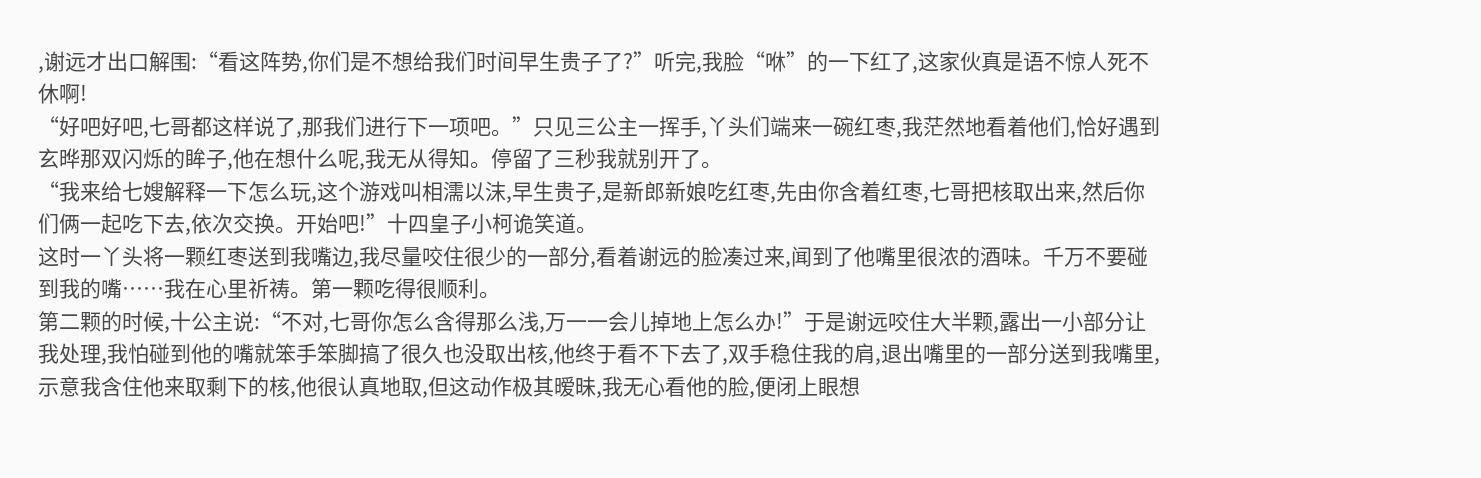,谢远才出口解围:“看这阵势,你们是不想给我们时间早生贵子了?”听完,我脸“咻”的一下红了,这家伙真是语不惊人死不休啊!
“好吧好吧,七哥都这样说了,那我们进行下一项吧。”只见三公主一挥手,丫头们端来一碗红枣,我茫然地看着他们,恰好遇到玄晔那双闪烁的眸子,他在想什么呢,我无从得知。停留了三秒我就别开了。
“我来给七嫂解释一下怎么玩,这个游戏叫相濡以沫,早生贵子,是新郎新娘吃红枣,先由你含着红枣,七哥把核取出来,然后你们俩一起吃下去,依次交换。开始吧!”十四皇子小柯诡笑道。
这时一丫头将一颗红枣送到我嘴边,我尽量咬住很少的一部分,看着谢远的脸凑过来,闻到了他嘴里很浓的酒味。千万不要碰到我的嘴……我在心里祈祷。第一颗吃得很顺利。
第二颗的时候,十公主说:“不对,七哥你怎么含得那么浅,万一一会儿掉地上怎么办!”于是谢远咬住大半颗,露出一小部分让我处理,我怕碰到他的嘴就笨手笨脚搞了很久也没取出核,他终于看不下去了,双手稳住我的肩,退出嘴里的一部分送到我嘴里,示意我含住他来取剩下的核,他很认真地取,但这动作极其暧昧,我无心看他的脸,便闭上眼想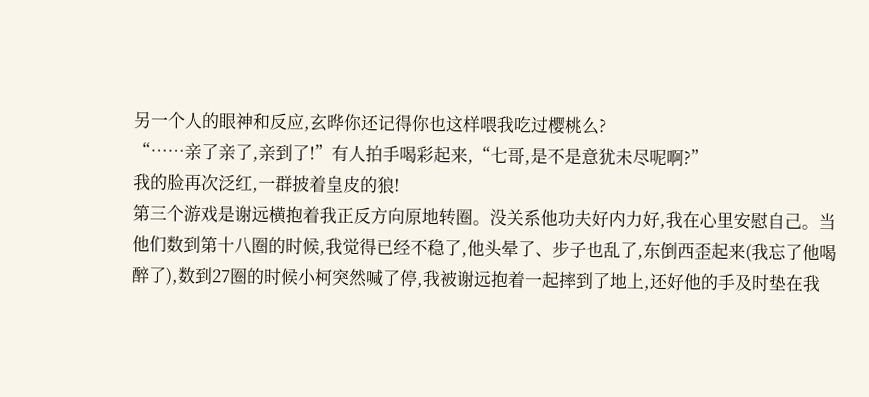另一个人的眼神和反应,玄晔你还记得你也这样喂我吃过樱桃么?
“……亲了亲了,亲到了!”有人拍手喝彩起来,“七哥,是不是意犹未尽呢啊?”
我的脸再次泛红,一群披着皇皮的狼!
第三个游戏是谢远横抱着我正反方向原地转圈。没关系他功夫好内力好,我在心里安慰自己。当他们数到第十八圈的时候,我觉得已经不稳了,他头晕了、步子也乱了,东倒西歪起来(我忘了他喝醉了),数到27圈的时候小柯突然喊了停,我被谢远抱着一起摔到了地上,还好他的手及时垫在我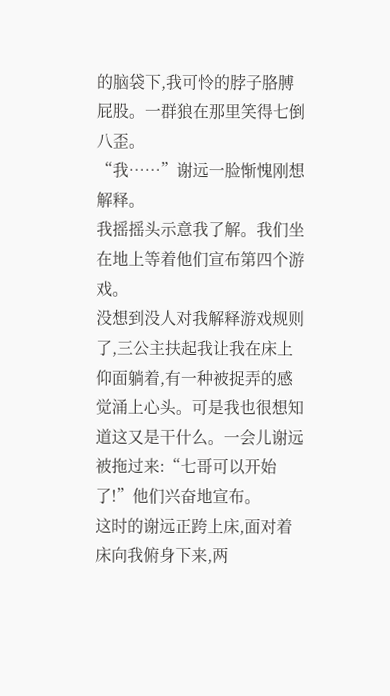的脑袋下,我可怜的脖子胳膊屁股。一群狼在那里笑得七倒八歪。
“我……”谢远一脸惭愧刚想解释。
我摇摇头示意我了解。我们坐在地上等着他们宣布第四个游戏。
没想到没人对我解释游戏规则了,三公主扶起我让我在床上仰面躺着,有一种被捉弄的感觉涌上心头。可是我也很想知道这又是干什么。一会儿谢远被拖过来:“七哥可以开始了!”他们兴奋地宣布。
这时的谢远正跨上床,面对着床向我俯身下来,两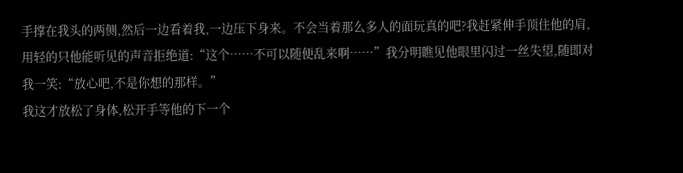手撑在我头的两侧,然后一边看着我,一边压下身来。不会当着那么多人的面玩真的吧?我赶紧伸手顶住他的肩,用轻的只他能听见的声音拒绝道:“这个……不可以随便乱来啊……”我分明瞧见他眼里闪过一丝失望,随即对我一笑:“放心吧,不是你想的那样。”
我这才放松了身体,松开手等他的下一个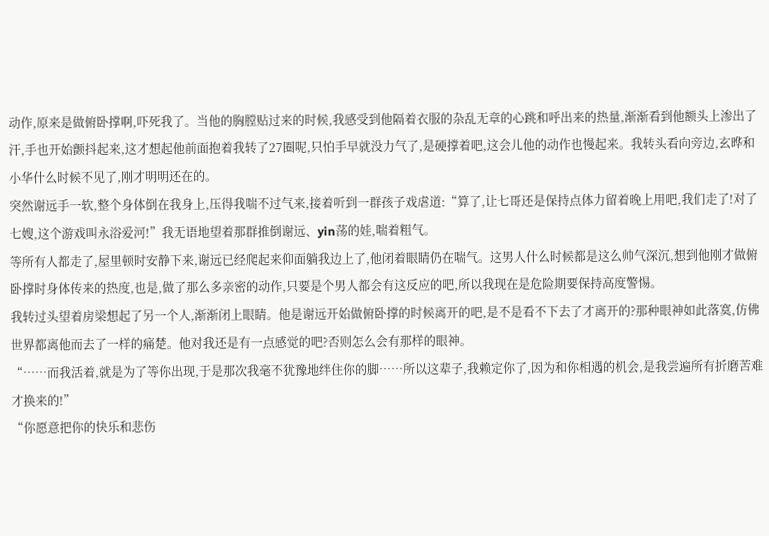动作,原来是做俯卧撑啊,吓死我了。当他的胸膛贴过来的时候,我感受到他隔着衣服的杂乱无章的心跳和呼出来的热量,渐渐看到他额头上渗出了汗,手也开始颤抖起来,这才想起他前面抱着我转了27圈呢,只怕手早就没力气了,是硬撑着吧,这会儿他的动作也慢起来。我转头看向旁边,玄晔和小华什么时候不见了,刚才明明还在的。
突然谢远手一软,整个身体倒在我身上,压得我喘不过气来,接着听到一群孩子戏虐道:“算了,让七哥还是保持点体力留着晚上用吧,我们走了!对了七嫂,这个游戏叫永浴爱河!”我无语地望着那群推倒谢远、yin荡的娃,喘着粗气。
等所有人都走了,屋里顿时安静下来,谢远已经爬起来仰面躺我边上了,他闭着眼睛仍在喘气。这男人什么时候都是这么帅气深沉,想到他刚才做俯卧撑时身体传来的热度,也是,做了那么多亲密的动作,只要是个男人都会有这反应的吧,所以我现在是危险期要保持高度警惕。
我转过头望着房梁想起了另一个人,渐渐闭上眼睛。他是谢远开始做俯卧撑的时候离开的吧,是不是看不下去了才离开的?那种眼神如此落寞,仿佛世界都离他而去了一样的痛楚。他对我还是有一点感觉的吧?否则怎么会有那样的眼神。
“……而我活着,就是为了等你出现,于是那次我毫不犹豫地绊住你的脚……所以这辈子,我赖定你了,因为和你相遇的机会,是我尝遍所有折磨苦难才换来的!”
“你愿意把你的快乐和悲伤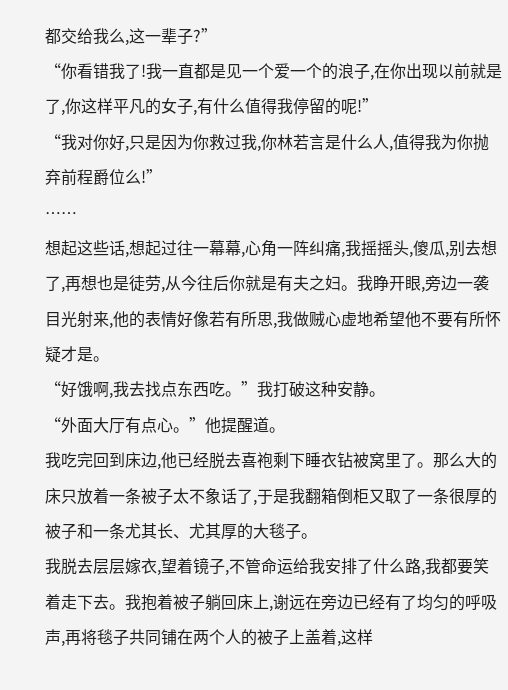都交给我么,这一辈子?”
“你看错我了!我一直都是见一个爱一个的浪子,在你出现以前就是了,你这样平凡的女子,有什么值得我停留的呢!”
“我对你好,只是因为你救过我,你林若言是什么人,值得我为你抛弃前程爵位么!”
……
想起这些话,想起过往一幕幕,心角一阵纠痛,我摇摇头,傻瓜,别去想了,再想也是徒劳,从今往后你就是有夫之妇。我睁开眼,旁边一袭目光射来,他的表情好像若有所思,我做贼心虚地希望他不要有所怀疑才是。
“好饿啊,我去找点东西吃。”我打破这种安静。
“外面大厅有点心。”他提醒道。
我吃完回到床边,他已经脱去喜袍剩下睡衣钻被窝里了。那么大的床只放着一条被子太不象话了,于是我翻箱倒柜又取了一条很厚的被子和一条尤其长、尤其厚的大毯子。
我脱去层层嫁衣,望着镜子,不管命运给我安排了什么路,我都要笑着走下去。我抱着被子躺回床上,谢远在旁边已经有了均匀的呼吸声,再将毯子共同铺在两个人的被子上盖着,这样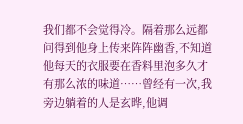我们都不会觉得冷。隔着那么远都问得到他身上传来阵阵幽香,不知道他每天的衣服要在香料里泡多久才有那么浓的味道……曾经有一次,我旁边躺着的人是玄晔,他调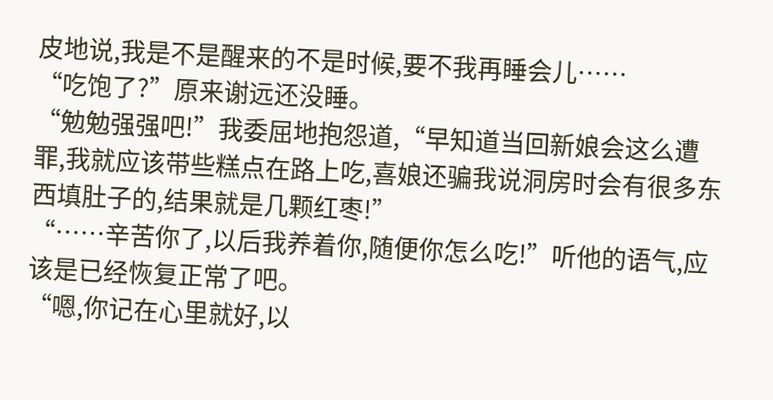皮地说,我是不是醒来的不是时候,要不我再睡会儿……
“吃饱了?”原来谢远还没睡。
“勉勉强强吧!”我委屈地抱怨道,“早知道当回新娘会这么遭罪,我就应该带些糕点在路上吃,喜娘还骗我说洞房时会有很多东西填肚子的,结果就是几颗红枣!”
“……辛苦你了,以后我养着你,随便你怎么吃!”听他的语气,应该是已经恢复正常了吧。
“嗯,你记在心里就好,以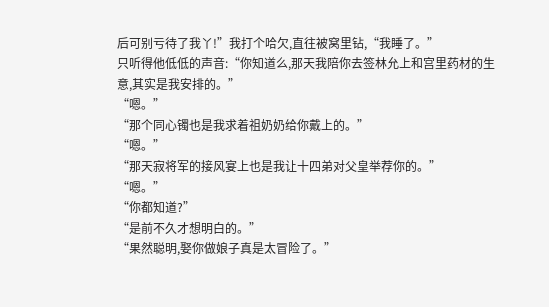后可别亏待了我丫!”我打个哈欠,直往被窝里钻,“我睡了。”
只听得他低低的声音:“你知道么,那天我陪你去签林允上和宫里药材的生意,其实是我安排的。”
“嗯。”
“那个同心镯也是我求着祖奶奶给你戴上的。”
“嗯。”
“那天寂将军的接风宴上也是我让十四弟对父皇举荐你的。”
“嗯。”
“你都知道?”
“是前不久才想明白的。”
“果然聪明,娶你做娘子真是太冒险了。”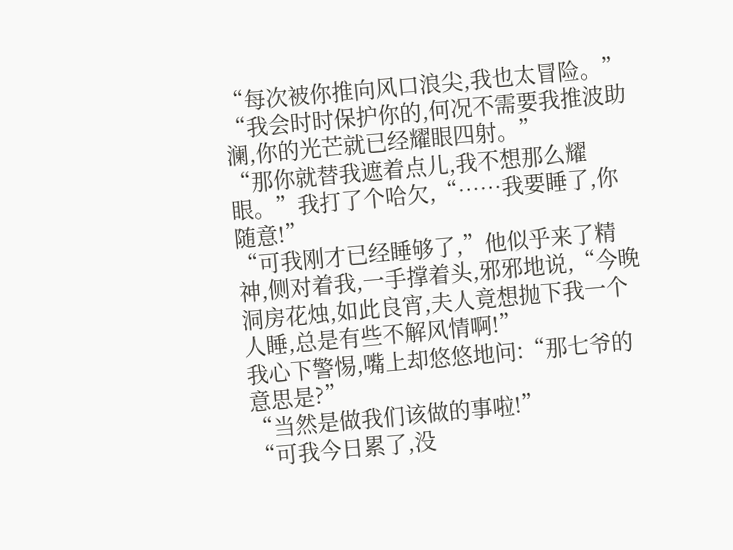“每次被你推向风口浪尖,我也太冒险。”
“我会时时保护你的,何况不需要我推波助澜,你的光芒就已经耀眼四射。”
“那你就替我遮着点儿,我不想那么耀眼。”我打了个哈欠,“……我要睡了,你随意!”
“可我刚才已经睡够了,”他似乎来了精神,侧对着我,一手撑着头,邪邪地说,“今晚洞房花烛,如此良宵,夫人竟想抛下我一个人睡,总是有些不解风情啊!”
我心下警惕,嘴上却悠悠地问:“那七爷的意思是?”
“当然是做我们该做的事啦!”
“可我今日累了,没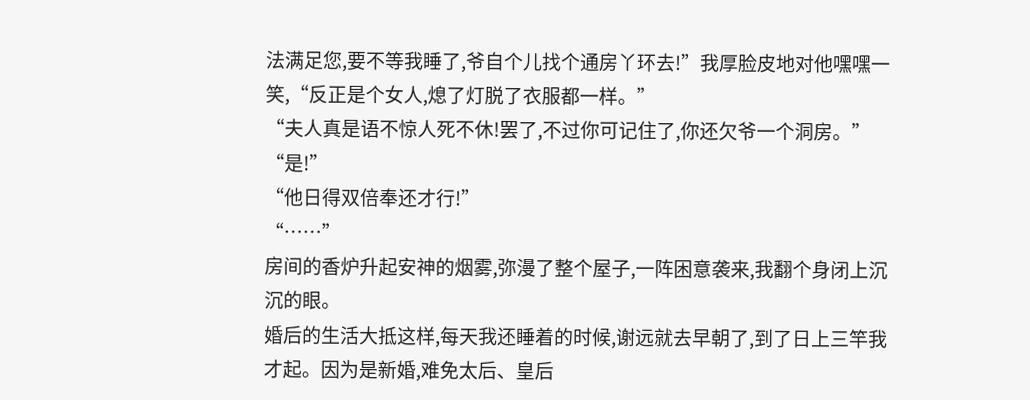法满足您,要不等我睡了,爷自个儿找个通房丫环去!”我厚脸皮地对他嘿嘿一笑,“反正是个女人,熄了灯脱了衣服都一样。”
“夫人真是语不惊人死不休!罢了,不过你可记住了,你还欠爷一个洞房。”
“是!”
“他日得双倍奉还才行!”
“……”
房间的香炉升起安神的烟雾,弥漫了整个屋子,一阵困意袭来,我翻个身闭上沉沉的眼。
婚后的生活大抵这样,每天我还睡着的时候,谢远就去早朝了,到了日上三竿我才起。因为是新婚,难免太后、皇后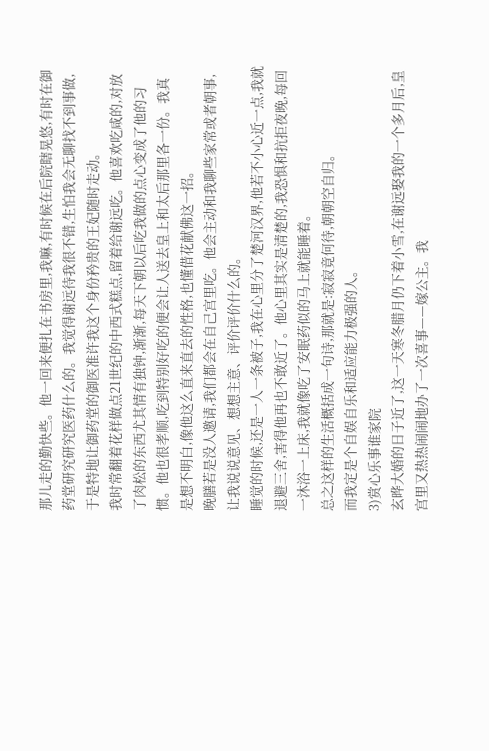那儿走的勤快些。他一回来便扎在书房里,我嘛,有时候在后院瞎晃悠,有时在御药堂研究研究医药什么的。我觉得谢远待我很不错,生怕我会无聊找不到事做,于是特地让御药堂的御医准许我这个身份矜贵的王妃随时走动。
我时常翻着花样做点21世纪的中西式糕点,留着给谢远吃。他喜欢吃咸的,对放了肉松的东西尤其情有独钟,渐渐,每天下朝以后吃我做的点心变成了他的习惯。他也很孝顺,吃到特别好吃的便会让人送去皇上和太后那里各一份。我真是想不明白,像他这么直来直去的性格,也懂借花献佛这一招。
晚膳若是没人邀请,我们都会在自己宫里吃。他会主动和我聊些家常或者朝事,让我说说意见、想想主意、评价评价什么的。
睡觉的时候,还是一人一条被子,我在心里分了楚河汉界,他若不小心近一点,我就退避三舍,害得他再也不敢近了。他心里其实是清楚的,我恐惧和抗拒夜晚,每回一沐浴一上床,我就像吃了安眠药似的马上就能睡着。
总之这样的生活概括成一句诗,那就是:寂寂竟何待,朝朝空自归。
而我定是个自娱自乐和适应能力极强的人。
3)赏心乐事谁家院
玄晔大婚的日子近了,这一天寒冬腊月仍下着小雪,在谢远娶我的一个多月后,皇宫里又热热闹闹地办了一次喜事——嫁公主。我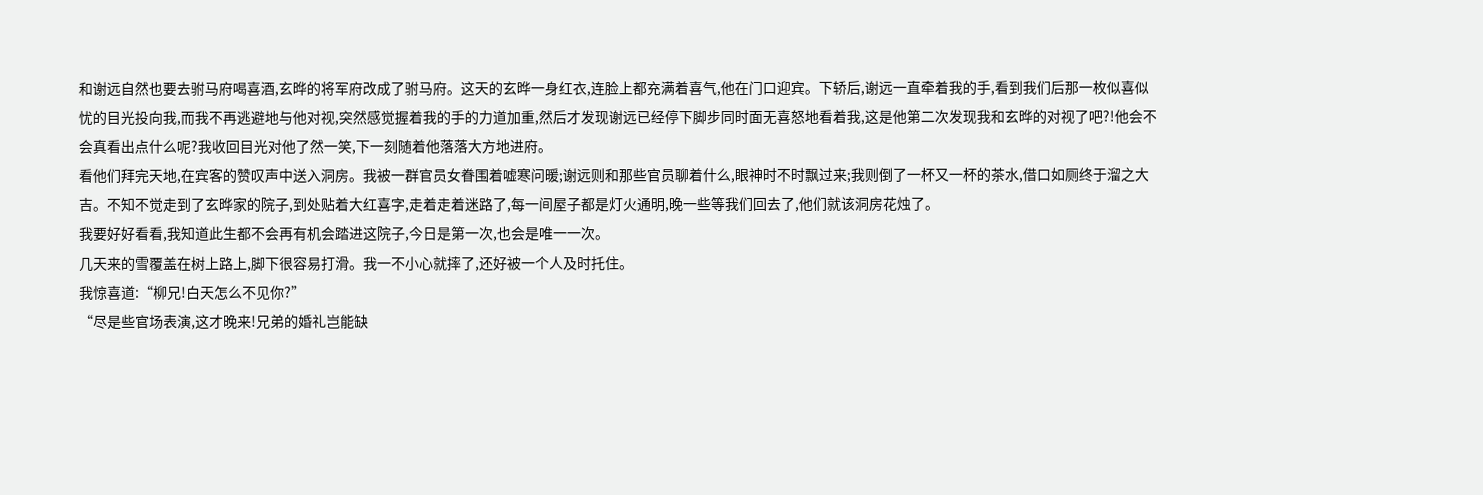和谢远自然也要去驸马府喝喜酒,玄晔的将军府改成了驸马府。这天的玄晔一身红衣,连脸上都充满着喜气,他在门口迎宾。下轿后,谢远一直牵着我的手,看到我们后那一枚似喜似忧的目光投向我,而我不再逃避地与他对视,突然感觉握着我的手的力道加重,然后才发现谢远已经停下脚步同时面无喜怒地看着我,这是他第二次发现我和玄晔的对视了吧?!他会不会真看出点什么呢?我收回目光对他了然一笑,下一刻随着他落落大方地进府。
看他们拜完天地,在宾客的赞叹声中送入洞房。我被一群官员女眷围着嘘寒问暖;谢远则和那些官员聊着什么,眼神时不时飘过来;我则倒了一杯又一杯的茶水,借口如厕终于溜之大吉。不知不觉走到了玄晔家的院子,到处贴着大红喜字,走着走着迷路了,每一间屋子都是灯火通明,晚一些等我们回去了,他们就该洞房花烛了。
我要好好看看,我知道此生都不会再有机会踏进这院子,今日是第一次,也会是唯一一次。
几天来的雪覆盖在树上路上,脚下很容易打滑。我一不小心就摔了,还好被一个人及时托住。
我惊喜道:“柳兄!白天怎么不见你?”
“尽是些官场表演,这才晚来!兄弟的婚礼岂能缺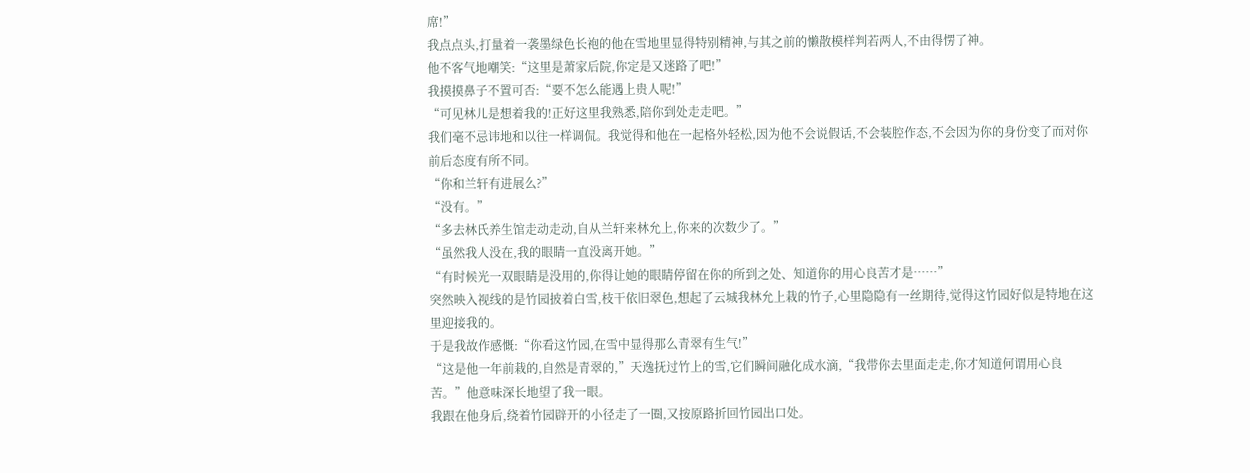席!”
我点点头,打量着一袭墨绿色长袍的他在雪地里显得特别精神,与其之前的懒散模样判若两人,不由得愣了神。
他不客气地嘲笑:“这里是萧家后院,你定是又迷路了吧!”
我摸摸鼻子不置可否:“要不怎么能遇上贵人呢!”
“可见林儿是想着我的!正好这里我熟悉,陪你到处走走吧。”
我们毫不忌讳地和以往一样调侃。我觉得和他在一起格外轻松,因为他不会说假话,不会装腔作态,不会因为你的身份变了而对你前后态度有所不同。
“你和兰轩有进展么?”
“没有。”
“多去林氏养生馆走动走动,自从兰轩来林允上,你来的次数少了。”
“虽然我人没在,我的眼睛一直没离开她。”
“有时候光一双眼睛是没用的,你得让她的眼睛停留在你的所到之处、知道你的用心良苦才是……”
突然映入视线的是竹园披着白雪,枝干依旧翠色,想起了云城我林允上栽的竹子,心里隐隐有一丝期待,觉得这竹园好似是特地在这里迎接我的。
于是我故作感慨:“你看这竹园,在雪中显得那么青翠有生气!”
“这是他一年前栽的,自然是青翠的,”天逸抚过竹上的雪,它们瞬间融化成水滴,“我带你去里面走走,你才知道何谓用心良苦。”他意味深长地望了我一眼。
我跟在他身后,绕着竹园辟开的小径走了一圈,又按原路折回竹园出口处。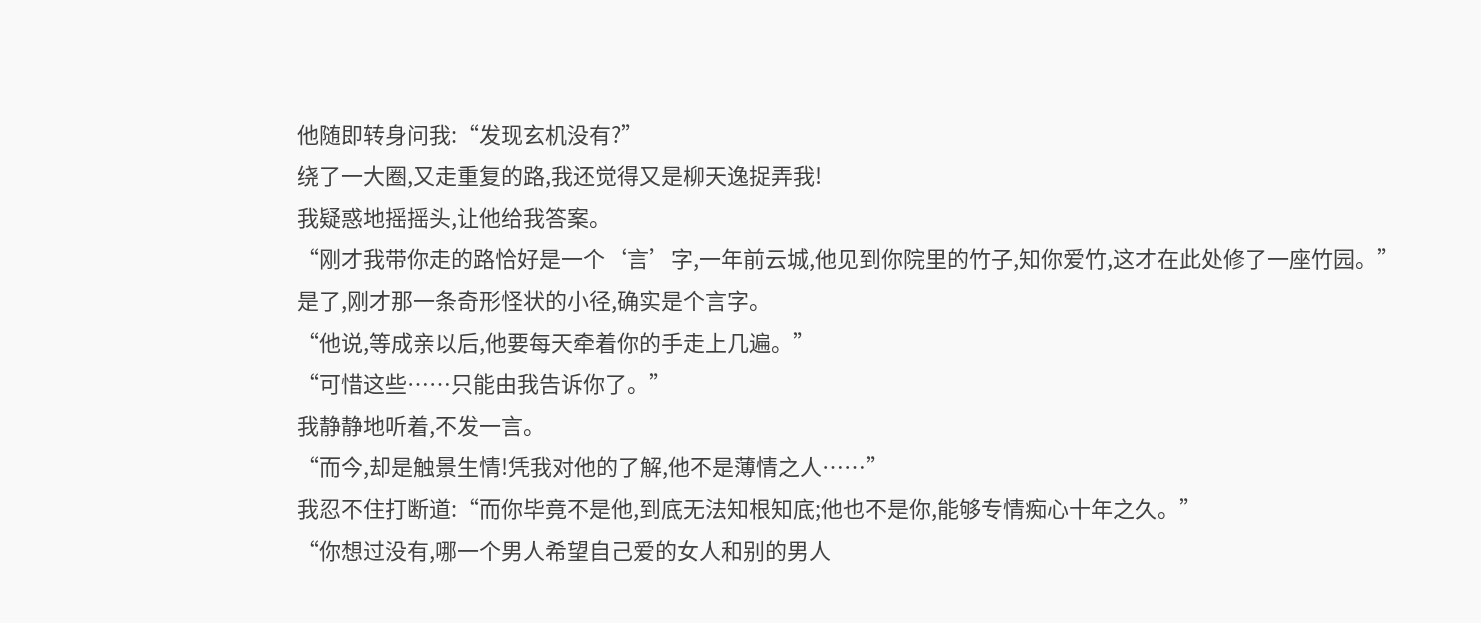他随即转身问我:“发现玄机没有?”
绕了一大圈,又走重复的路,我还觉得又是柳天逸捉弄我!
我疑惑地摇摇头,让他给我答案。
“刚才我带你走的路恰好是一个‘言’字,一年前云城,他见到你院里的竹子,知你爱竹,这才在此处修了一座竹园。”
是了,刚才那一条奇形怪状的小径,确实是个言字。
“他说,等成亲以后,他要每天牵着你的手走上几遍。”
“可惜这些……只能由我告诉你了。”
我静静地听着,不发一言。
“而今,却是触景生情!凭我对他的了解,他不是薄情之人……”
我忍不住打断道:“而你毕竟不是他,到底无法知根知底;他也不是你,能够专情痴心十年之久。”
“你想过没有,哪一个男人希望自己爱的女人和别的男人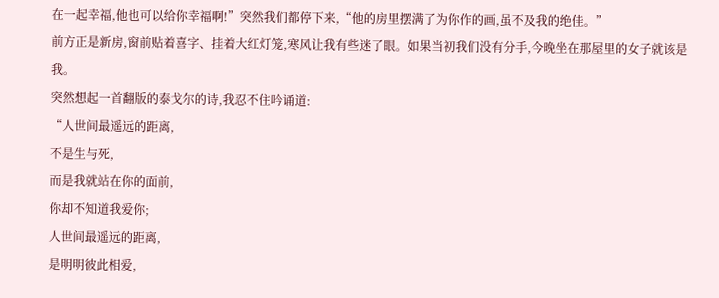在一起幸福,他也可以给你幸福啊!”突然我们都停下来,“他的房里摆满了为你作的画,虽不及我的绝佳。”
前方正是新房,窗前贴着喜字、挂着大红灯笼,寒风让我有些迷了眼。如果当初我们没有分手,今晚坐在那屋里的女子就该是我。
突然想起一首翻版的泰戈尔的诗,我忍不住吟诵道:
“人世间最遥远的距离,
不是生与死,
而是我就站在你的面前,
你却不知道我爱你;
人世间最遥远的距离,
是明明彼此相爱,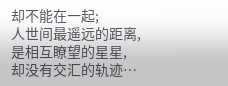却不能在一起;
人世间最遥远的距离,
是相互瞭望的星星,
却没有交汇的轨迹…